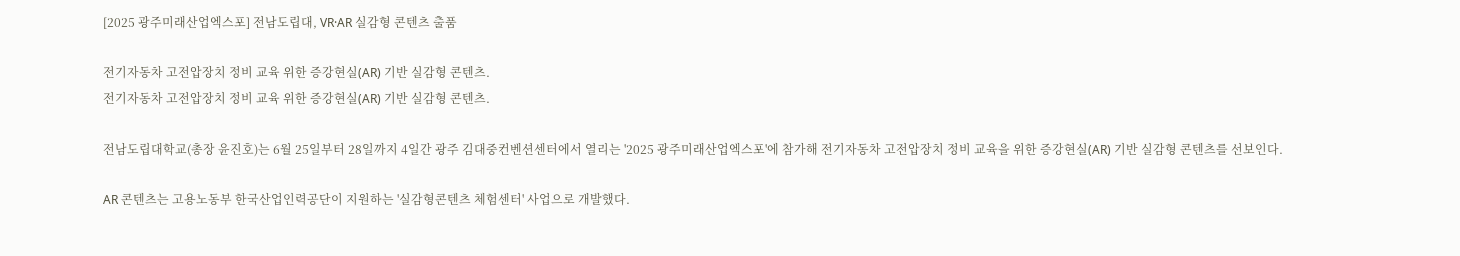[2025 광주미래산업엑스포] 전남도립대, VR·AR 실감형 콘텐츠 출품

전기자동차 고전압장치 정비 교육 위한 증강현실(AR) 기반 실감형 콘텐츠.
전기자동차 고전압장치 정비 교육 위한 증강현실(AR) 기반 실감형 콘텐츠.

전남도립대학교(총장 윤진호)는 6월 25일부터 28일까지 4일간 광주 김대중컨벤션센터에서 열리는 '2025 광주미래산업엑스포'에 참가해 전기자동차 고전압장치 정비 교육을 위한 증강현실(AR) 기반 실감형 콘텐츠를 선보인다.

AR 콘텐츠는 고용노동부 한국산업인력공단이 지원하는 '실감형콘텐츠 체험센터' 사업으로 개발했다.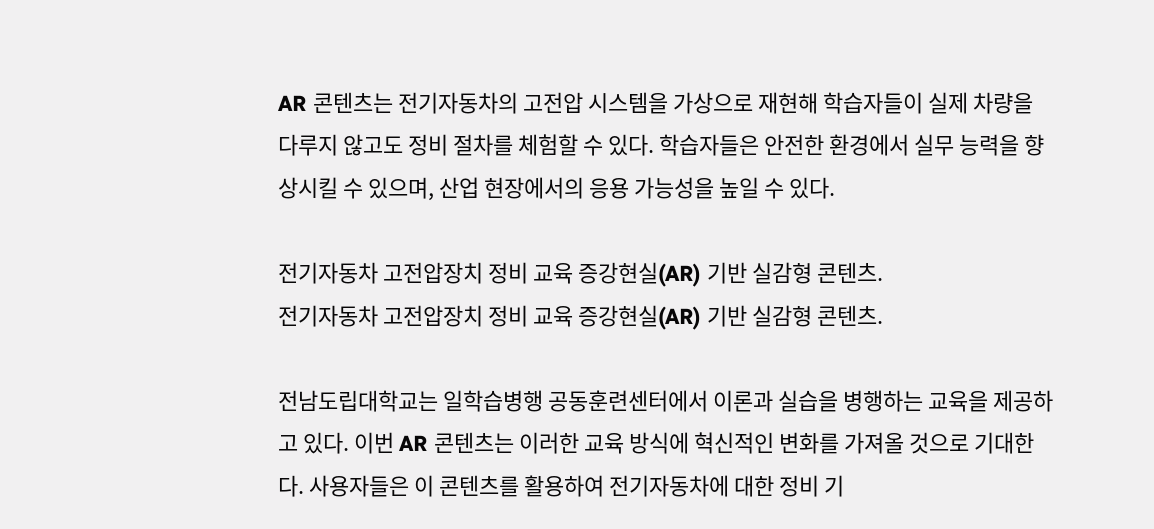AR 콘텐츠는 전기자동차의 고전압 시스템을 가상으로 재현해 학습자들이 실제 차량을 다루지 않고도 정비 절차를 체험할 수 있다. 학습자들은 안전한 환경에서 실무 능력을 향상시킬 수 있으며, 산업 현장에서의 응용 가능성을 높일 수 있다.

전기자동차 고전압장치 정비 교육 증강현실(AR) 기반 실감형 콘텐츠.
전기자동차 고전압장치 정비 교육 증강현실(AR) 기반 실감형 콘텐츠.

전남도립대학교는 일학습병행 공동훈련센터에서 이론과 실습을 병행하는 교육을 제공하고 있다. 이번 AR 콘텐츠는 이러한 교육 방식에 혁신적인 변화를 가져올 것으로 기대한다. 사용자들은 이 콘텐츠를 활용하여 전기자동차에 대한 정비 기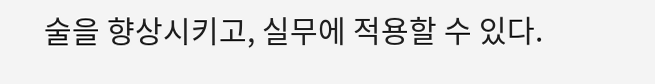술을 향상시키고, 실무에 적용할 수 있다.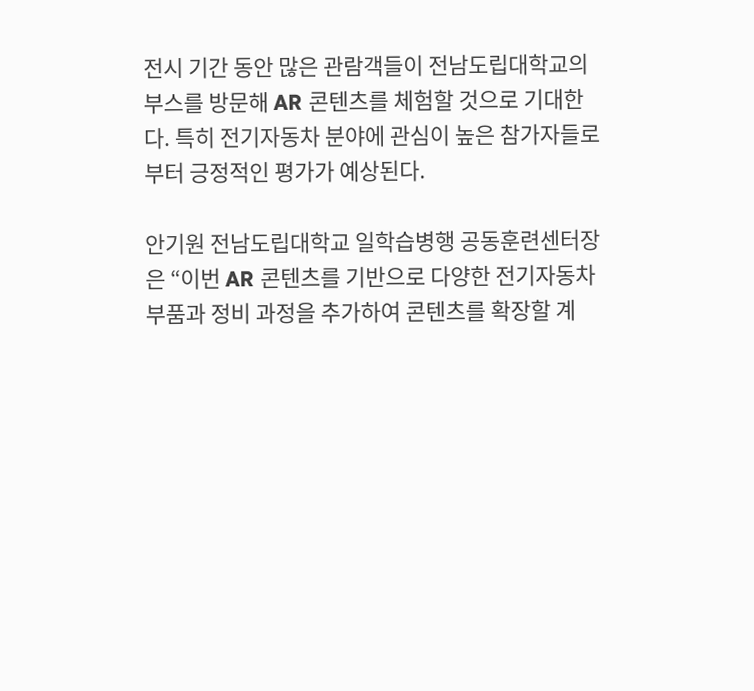전시 기간 동안 많은 관람객들이 전남도립대학교의 부스를 방문해 AR 콘텐츠를 체험할 것으로 기대한다. 특히 전기자동차 분야에 관심이 높은 참가자들로부터 긍정적인 평가가 예상된다.

안기원 전남도립대학교 일학습병행 공동훈련센터장은 “이번 AR 콘텐츠를 기반으로 다양한 전기자동차 부품과 정비 과정을 추가하여 콘텐츠를 확장할 계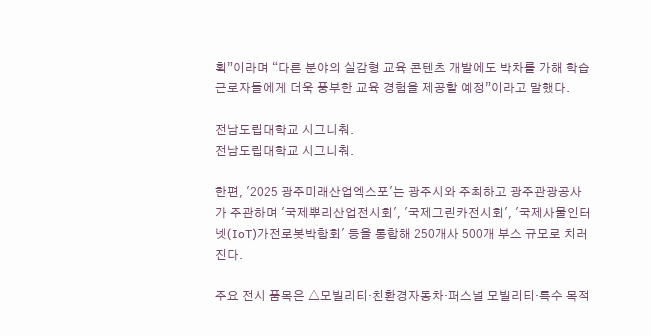획”이라며 “다른 분야의 실감형 교육 콘텐츠 개발에도 박차를 가해 학습근로자들에게 더욱 풍부한 교육 경험을 제공할 예정”이라고 말했다.

전남도립대학교 시그니춰.
전남도립대학교 시그니춰.

한편, '2025 광주미래산업엑스포'는 광주시와 주최하고 광주관광공사가 주관하며 '국제뿌리산업전시회', '국제그린카전시회', '국제사물인터넷(IoT)가전로봇박함회' 등을 통합해 250개사 500개 부스 규모로 치러진다.

주요 전시 품목은 △모빌리티·친환경자동차·퍼스널 모빌리티·특수 목적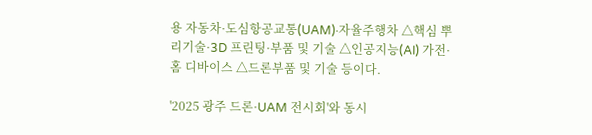용 자동차·도심항공교통(UAM)·자율주행차 △핵심 뿌리기술·3D 프린팅·부품 및 기술 △인공지능(AI) 가전·홈 디바이스 △드론부품 및 기술 등이다.

'2025 광주 드론·UAM 전시회'와 동시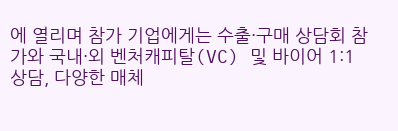에 열리며 참가 기업에게는 수출·구매 상담회 참가와 국내·외 벤처캐피탈(VC) 및 바이어 1:1 상담, 다양한 매체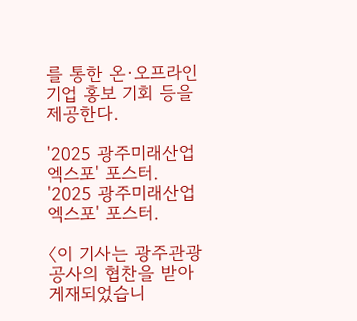를 통한 온·오프라인 기업 홍보 기회 등을 제공한다.

'2025 광주미래산업엑스포' 포스터.
'2025 광주미래산업엑스포' 포스터.

〈이 기사는 광주관광공사의 협찬을 받아 게재되었습니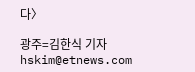다〉

광주=김한식 기자 hskim@etnews.com